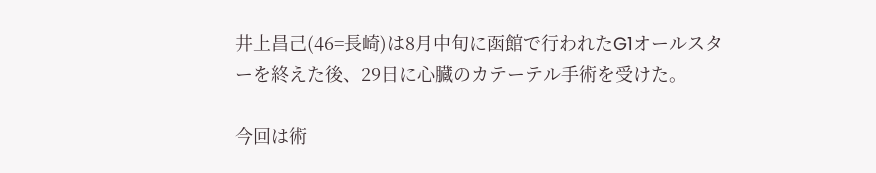井上昌己(46=長崎)は8月中旬に函館で行われたG1オールスターを終えた後、29日に心臓のカテーテル手術を受けた。

今回は術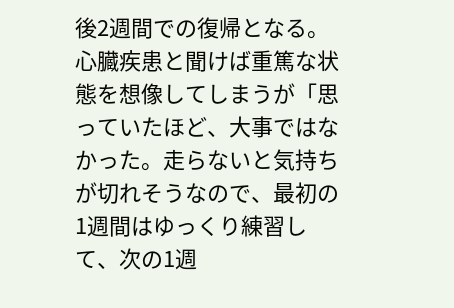後2週間での復帰となる。心臓疾患と聞けば重篤な状態を想像してしまうが「思っていたほど、大事ではなかった。走らないと気持ちが切れそうなので、最初の1週間はゆっくり練習して、次の1週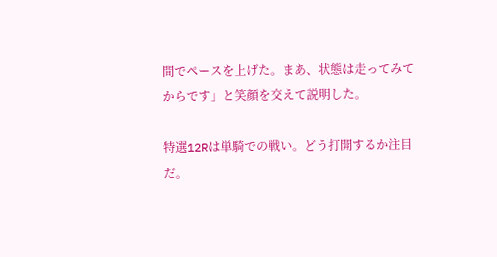間でペースを上げた。まあ、状態は走ってみてからです」と笑顔を交えて説明した。

特選12Rは単騎での戦い。どう打開するか注目だ。